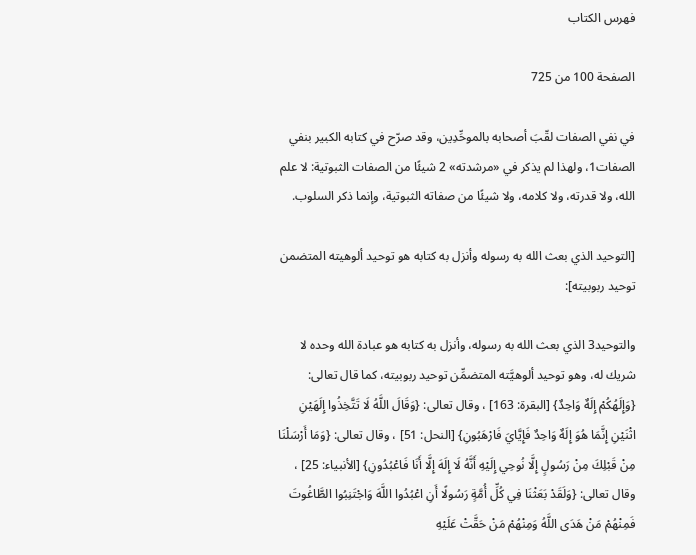فهرس الكتاب

الصفحة 100 من 725

في نفي الصفات لقّبَ أصحابه بالموحِّدِين، وقد صرّح في كتابه الكبير بنفي الصفات1، ولهذا لم يذكر في «مرشدته» 2 شيئًا من الصفات الثبوتية: لا علم الله، ولا قدرته، ولا كلامه، ولا شيئًا من صفاته الثبوتية، وإنما ذكر السلوب.

[التوحيد الذي بعث الله به رسوله وأنزل به كتابه هو توحيد ألوهيته المتضمن توحيد ربوبيته]:

والتوحيد3 الذي بعث الله به رسوله، وأنزل به كتابه هو عبادة الله وحده لا شريك له، وهو توحيد ألوهيَّته المتضمِّن توحيد ربوبيته، كما قال تعالى: {وَإِلَهُكُمْ إِلَهٌ وَاحِدٌ} [البقرة: 163] ، وقال تعالى: {وَقَالَ اللَّهُ لَا تَتَّخِذُوا إِلَهَيْنِ اثْنَيْنِ إِنَّمَا هُوَ إِلَهٌ وَاحِدٌ فَإِيَّايَ فَارْهَبُونِ} [النحل: 51] ، وقال تعالى: {وَمَا أَرْسَلْنَا مِنْ قَبْلِكَ مِنْ رَسُولٍ إِلَّا نُوحِي إِلَيْهِ أَنَّهُ لَا إِلَهَ إِلَّا أَنَا فَاعْبُدُونِ} [الأنبياء: 25] ، وقال تعالى: {وَلَقَدْ بَعَثْنَا فِي كُلِّ أُمَّةٍ رَسُولًا أَنِ اعْبُدُوا اللَّهَ وَاجْتَنِبُوا الطَّاغُوتَ فَمِنْهُمْ مَنْ هَدَى اللَّهُ وَمِنْهُمْ مَنْ حَقَّتْ عَلَيْهِ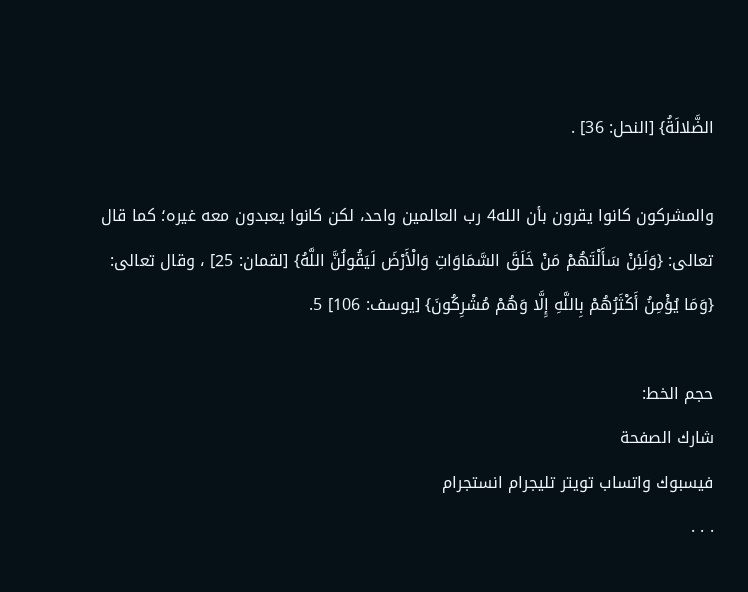الضَّلالَةُ} [النحل: 36] .

والمشركون كانوا يقرون بأن الله4 رب العالمين واحد، لكن كانوا يعبدون معه غيره؛ كما قال تعالى: {وَلَئِنْ سَأَلْتَهُمْ مَنْ خَلَقَ السَّمَاوَاتِ وَالْأَرْضَ لَيَقُولُنَّ اللَّهُ} [لقمان: 25] ، وقال تعالى: {وَمَا يُؤْمِنُ أَكْثَرُهُمْ بِاللَّهِ إِلَّا وَهُمْ مُشْرِكُونَ} [يوسف: 106] 5.

حجم الخط:
شارك الصفحة
فيسبوك واتساب تويتر تليجرام انستجرام
. . .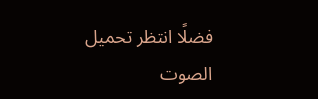فضلًا انتظر تحميل الصوت